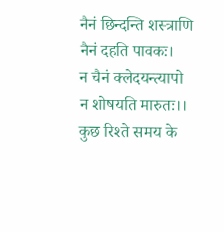नैनं छिन्दन्ति शस्त्राणि नैनं दहति पावकः।
न चैनं क्लेदयन्त्यापो न शोषयति मारुतः।।
कुछ रिश्ते समय के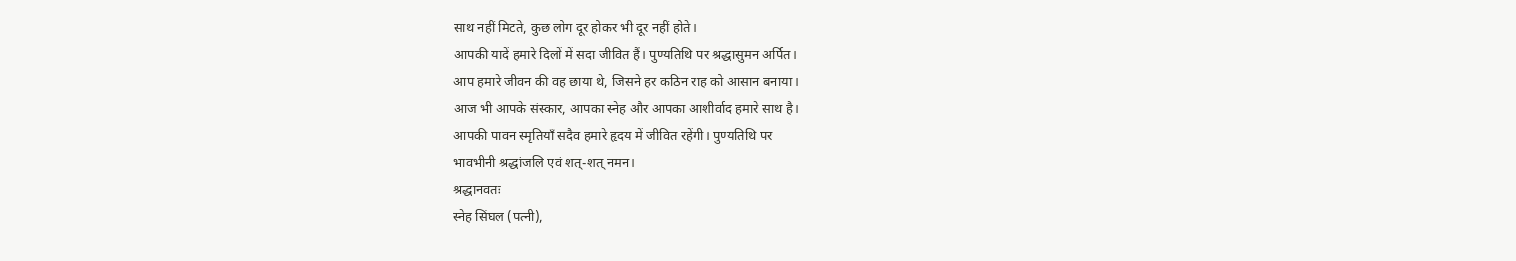साथ नहीं मिटते, कुछ लोग दूर होकर भी दूर नहीं होते।
आपकी यादें हमारे दिलों में सदा जीवित हैं। पुण्यतिथि पर श्रद्धासुमन अर्पित।
आप हमारे जीवन की वह छाया थे, जिसने हर कठिन राह को आसान बनाया।
आज भी आपके संस्कार, आपका स्नेह और आपका आशीर्वाद हमारे साथ है।
आपकी पावन स्मृतियाँ सदैव हमारे हृदय में जीवित रहेंगी। पुण्यतिथि पर
भावभीनी श्रद्धांजलि एवं शत्-शत् नमन।
श्रद्धानवतः
स्नेह सिंघल (पत्नी),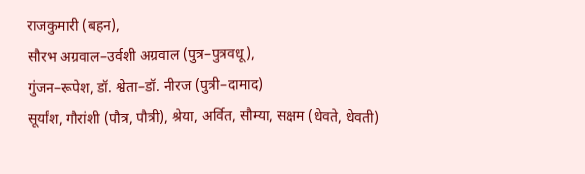राजकुमारी (बहन),
सौरभ अग्रवाल–उर्वशी अग्रवाल (पुत्र–पुत्रवधू),
गुंजन–रूपेश, डॉ. श्वेता–डॉ. नीरज (पुत्री–दामाद)
सूर्यांश, गौरांशी (पौत्र, पौत्री), श्रेया, अर्वित, सौम्या, सक्षम (धेवते, धेवती)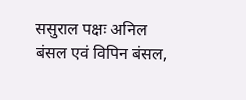ससुराल पक्षः अनिल बंसल एवं विपिन बंसल,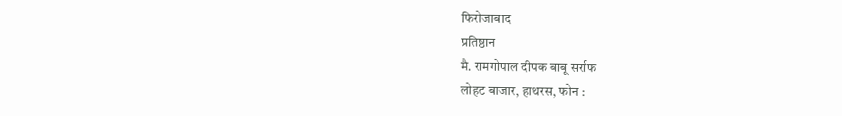फिरोजाबाद
प्रतिष्ठान
मै. रामगोपाल दीपक बाबू सर्राफ
लोहट बाजार, हाथरस, फोन :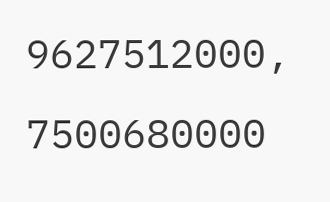9627512000, 7500680000